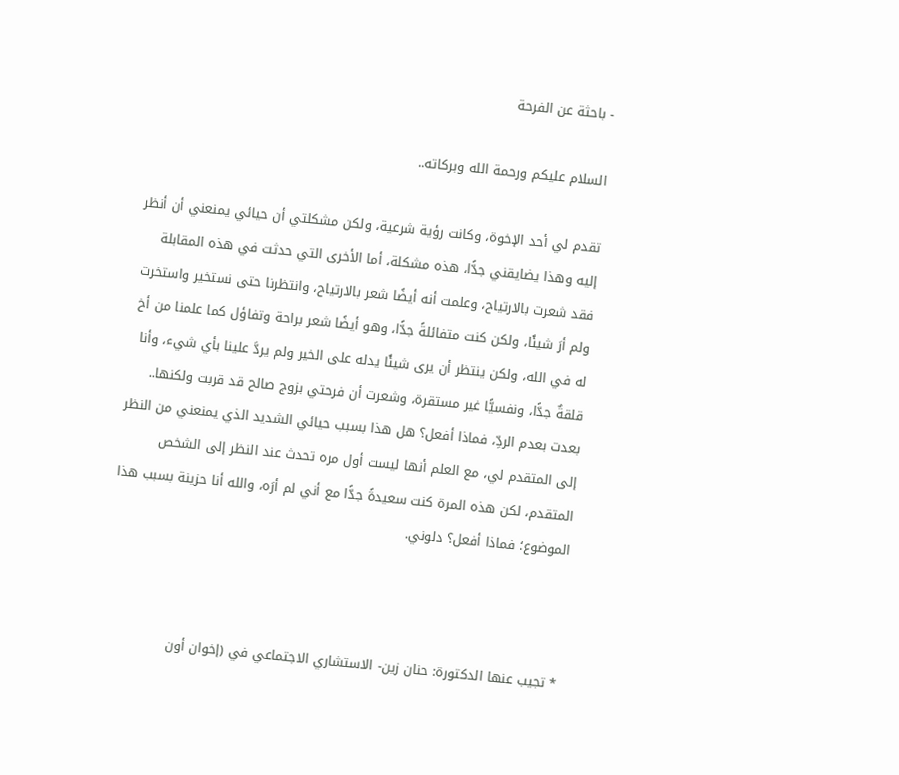- باحثة عن الفرحة

السلام عليكم ورحمة الله وبركاته..

تقدم لي أحد الإخوة، وكانت رؤية شرعية، ولكن مشكلتي أن حيائي يمنعني أن أنظر إليه وهذا يضايقني جدًّا، هذه مشكلة، أما الأخرى التي حدثت في هذه المقابلة فقد شعرت بالارتياح، وعلمت أنه أيضًا شعر بالارتياح، وانتظرنا حتى نستخير واستخرت ولم أرَ شيئًا، ولكن كنت متفائلةً جدًّا، وهو أيضًا شعر براحة وتفاؤل كما علمنا من أخ له في الله، ولكن ينتظر أن يرى شيئًا يدله على الخير ولم يردَّ علينا بأي شيء، وأنا قلقةٌ جدًّا، ونفسيًّا غير مستقرة، وشعرت أن فرحتي بزوج صالح قد قربت ولكنها.. بعدت بعدم الردِّ، فماذا أفعل؟ هل هذا بسبب حيائي الشديد الذي يمنعني من النظر إلى المتقدم لي، مع العلم أنها ليست أول مره تحدث عند النظر إلى الشخص المتقدم، لكن هذه المرة كنت سعيدةً جدًّا مع أني لم أرَه، والله أنا حزينة بسبب هذا الموضوع؛ فماذا أفعل؟ دلوني.



* تجيب عنها الدكتورة: حنان زين- الاستشاري الاجتماعي في (إخوان أون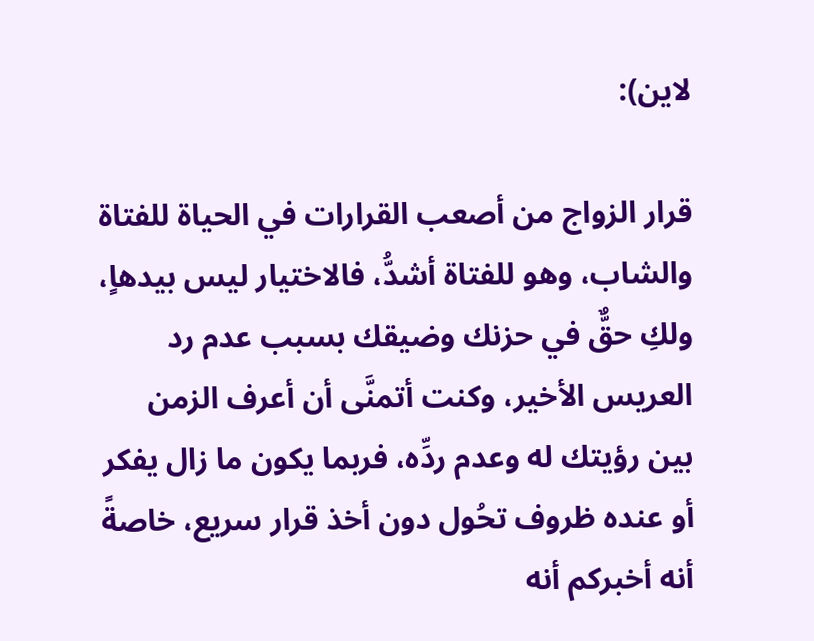لاين):

قرار الزواج من أصعب القرارات في الحياة للفتاة والشاب، وهو للفتاة أشدُّ، فالاختيار ليس بيدهاٍ، ولكِ حقٌّ في حزنك وضيقك بسبب عدم رد العريس الأخير، وكنت أتمنَّى أن أعرف الزمن بين رؤيتك له وعدم ردِّه، فربما يكون ما زال يفكر أو عنده ظروف تحُول دون أخذ قرار سريع، خاصةً أنه أخبركم أنه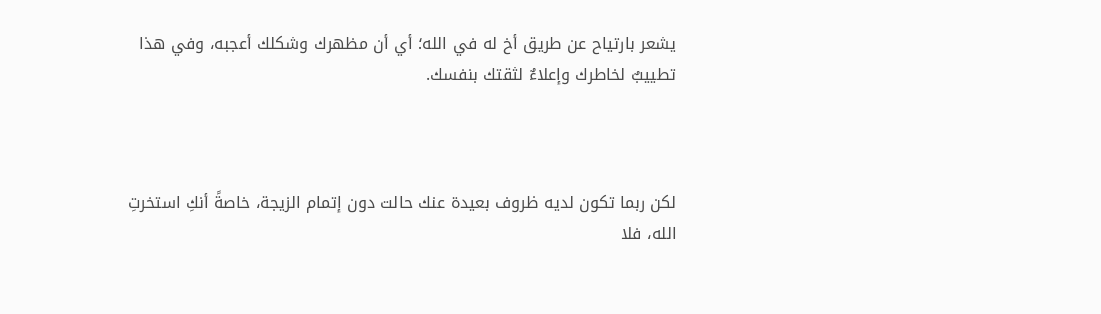يشعر بارتياح عن طريق أخ له في الله؛ أي أن مظهرك وشكلك أعجبه، وفي هذا تطييبٌ لخاطرك وإعلاءٌ لثقتك بنفسك.



لكن ربما تكون لديه ظروف بعيدة عنك حالت دون إتمام الزيجة، خاصةً أنكِ استخرتِ الله، فلا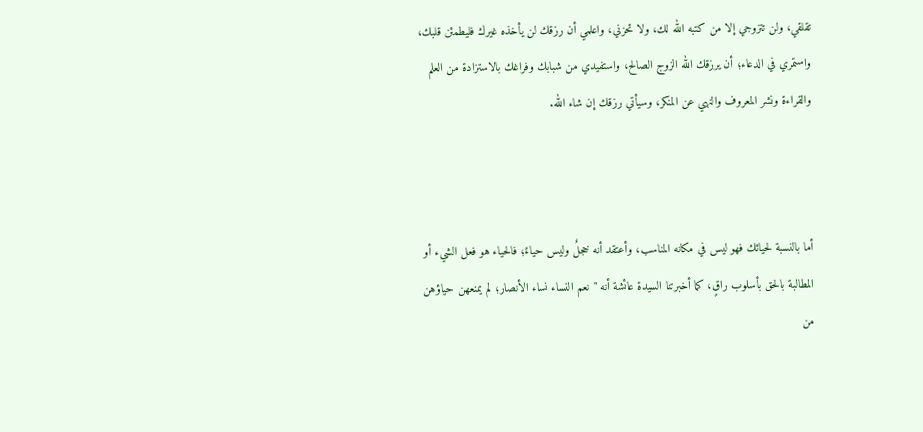تقلقي، ولن تتزوجي إلا من كتبه الله لك، ولا تحزني، واعلمي أن رزقك لن يأخذه غيرك فليطمئن قلبك، واستمري في الدعاء؛ أن يرزقك الله الزوج الصالح، واستفيدي من شبابك وفراغك بالاستزادة من العلم والقراءة ونشر المعروف والنهي عن المنكر، وسيأتي رزقك إن شاء الله.



أما بالنسبة لحيائك فهو ليس في مكانه المناسب، وأعتقد أنه خجلٌ وليس حياءً؛ فالحياء هو فعل الشيء أو المطالبة بالحق بأسلوب راقٍ، كما أخبرتنا السيدة عائشة أنه "نعم النساء نساء الأنصار؛ لم يمنعهن حياؤهن من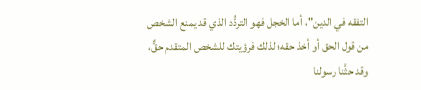التفقه في الدين"، أما الخجل فهو التردُّد الذي قد يمنع الشخص من قول الحق أو أخذ حقه؛ لذلك فرؤيتك للشخص المتقدم حقٌّ، وقد حثَّنا رسولنا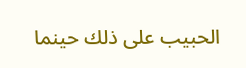الحبيب على ذلك حينما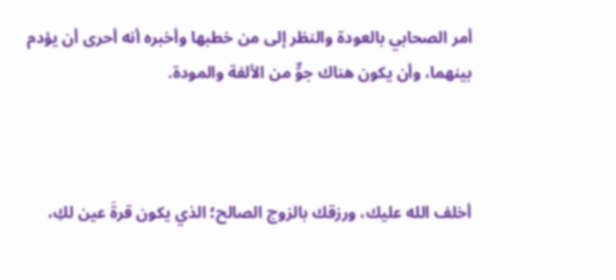أمر الصحابي بالعودة والنظر إلى من خطبها وأخبره أنه أحرى أن يؤدم بينهما، وأن يكون هناك جوٌّ من الألفة والمودة.



أخلف الله عليك، ورزقك بالزوج الصالح؛ الذي يكون قرةَ عين لكِ،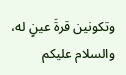وتكونين قرةَ عينٍ له، والسلام عليكم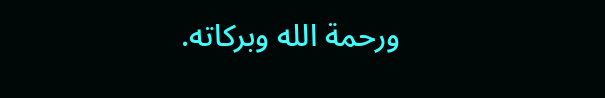ورحمة الله وبركاته.